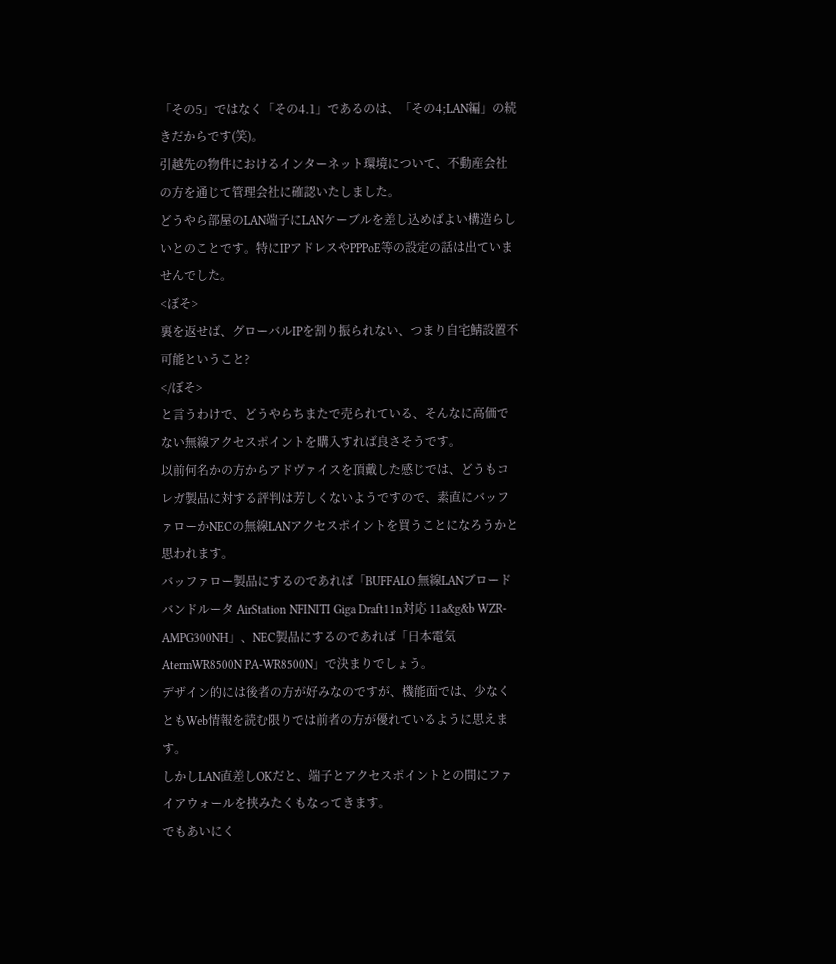「その5」ではなく「その4.1」であるのは、「その4;LAN編」の続きだからです(笑)。
引越先の物件におけるインターネット環境について、不動産会社の方を通じて管理会社に確認いたしました。
どうやら部屋のLAN端子にLANケーブルを差し込めばよい構造らしいとのことです。特にIPアドレスやPPPoE等の設定の話は出ていませんでした。
<ぼそ>
裏を返せば、グローバルIPを割り振られない、つまり自宅鯖設置不可能ということ?
</ぼそ>
と言うわけで、どうやらちまたで売られている、そんなに高価でない無線アクセスポイントを購入すれば良さそうです。
以前何名かの方からアドヴァイスを頂戴した感じでは、どうもコレガ製品に対する評判は芳しくないようですので、素直にバッファローかNECの無線LANアクセスポイントを買うことになろうかと思われます。
バッファロー製品にするのであれば「BUFFALO 無線LANブロードバンドルータ AirStation NFINITI Giga Draft11n対応 11a&g&b WZR-AMPG300NH」、NEC製品にするのであれば「日本電気 AtermWR8500N PA-WR8500N」で決まりでしょう。
デザイン的には後者の方が好みなのですが、機能面では、少なくともWeb情報を読む限りでは前者の方が優れているように思えます。
しかしLAN直差しOKだと、端子とアクセスポイントとの間にファイアウォールを挟みたくもなってきます。
でもあいにく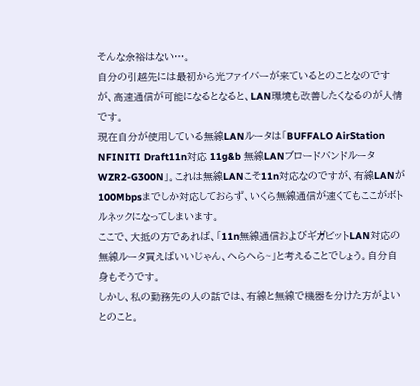そんな余裕はない…。
自分の引越先には最初から光ファイバーが来ているとのことなのですが、高速通信が可能になるとなると、LAN環境も改善したくなるのが人情です。
現在自分が使用している無線LANルータは「BUFFALO AirStation NFINITI Draft11n対応 11g&b 無線LANブロードバンドルータ WZR2-G300N」。これは無線LANこそ11n対応なのですが、有線LANが100Mbpsまでしか対応しておらず、いくら無線通信が速くてもここがボトルネックになってしまいます。
ここで、大抵の方であれば、「11n無線通信およびギガビットLAN対応の無線ルータ買えばいいじゃん、へらへら~」と考えることでしょう。自分自身もそうです。
しかし、私の勤務先の人の話では、有線と無線で機器を分けた方がよいとのこと。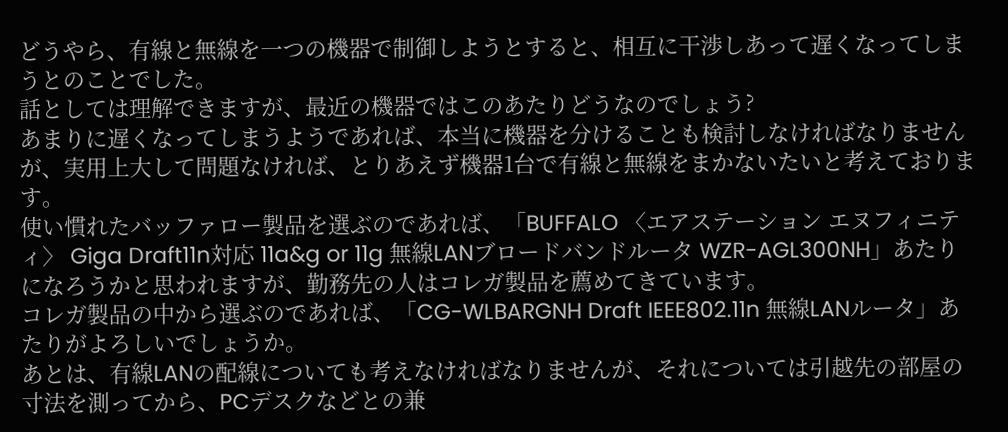どうやら、有線と無線を一つの機器で制御しようとすると、相互に干渉しあって遅くなってしまうとのことでした。
話としては理解できますが、最近の機器ではこのあたりどうなのでしょう?
あまりに遅くなってしまうようであれば、本当に機器を分けることも検討しなければなりませんが、実用上大して問題なければ、とりあえず機器1台で有線と無線をまかないたいと考えております。
使い慣れたバッファロー製品を選ぶのであれば、「BUFFALO 〈エアステーション エヌフィニティ〉 Giga Draft11n対応 11a&g or 11g 無線LANブロードバンドルータ WZR-AGL300NH」あたりになろうかと思われますが、勤務先の人はコレガ製品を薦めてきています。
コレガ製品の中から選ぶのであれば、「CG-WLBARGNH Draft IEEE802.11n 無線LANルータ」あたりがよろしいでしょうか。
あとは、有線LANの配線についても考えなければなりませんが、それについては引越先の部屋の寸法を測ってから、PCデスクなどとの兼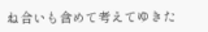ね合いも含めて考えてゆきた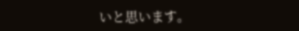いと思います。